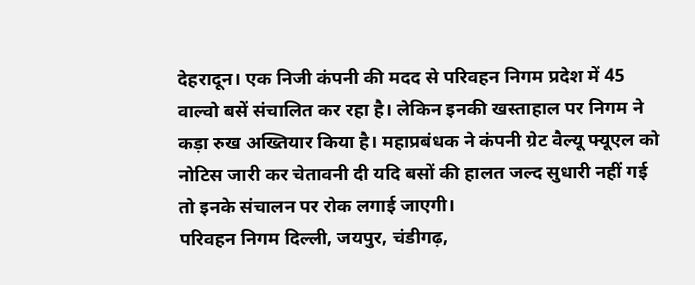देहरादून। एक निजी कंपनी की मदद से परिवहन निगम प्रदेश में 45 वाल्वो बसें संचालित कर रहा है। लेकिन इनकी खस्ताहाल पर निगम ने कड़ा रुख अख्तियार किया है। महाप्रबंधक ने कंपनी ग्रेट वैल्यू फ्यूएल को नोटिस जारी कर चेतावनी दी यदि बसों की हालत जल्द सुधारी नहीं गई तो इनके संचालन पर रोक लगाई जाएगी।
परिवहन निगम दिल्ली, जयपुर, चंडीगढ़,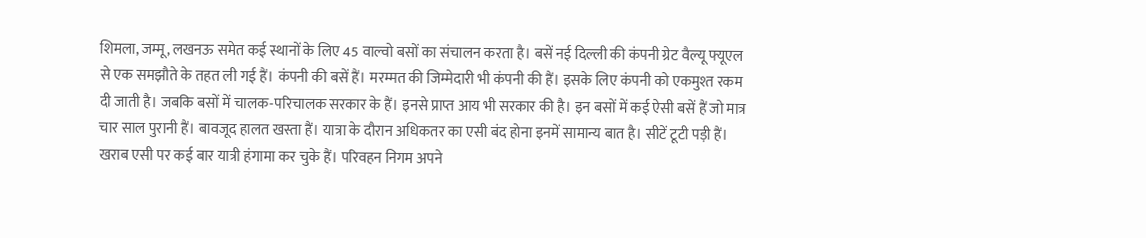शिमला, जम्मू, लखनऊ समेत कई स्थानों के लिए 45 वाल्वो बसों का संचालन करता है। बसें नई दिल्ली की कंपनी ग्रेट वैल्यू फ्यूएल से एक समझौते के तहत ली गई हैं। कंपनी की बसें हैं। मरम्मत की जिम्मेदारी भी कंपनी की हैं। इसके लिए कंपनी को एकमुश्त रकम दी जाती है। जबकि बसों में चालक-परिचालक सरकार के हैं। इनसे प्राप्त आय भी सरकार की है। इन बसों में कई ऐसी बसें हैं जो मात्र चार साल पुरानी हैं। बावजूद हालत खस्ता हैं। यात्रा के दौरान अधिकतर का एसी बंद होना इनमें सामान्य बात है। सीटें टूटी पड़ी हैं। खराब एसी पर कई बार यात्री हंगामा कर चुके हैं। परिवहन निगम अपने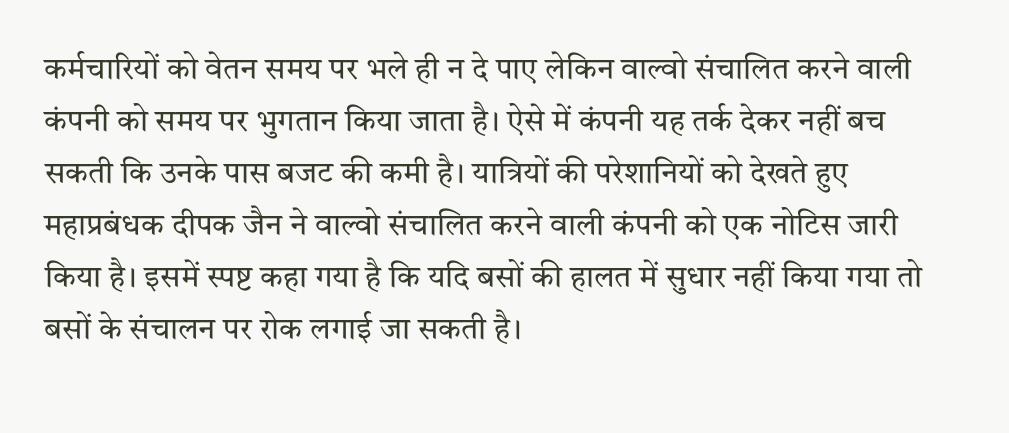कर्मचारियों को वेतन समय पर भले ही न दे पाए लेकिन वाल्वो संचालित करने वाली कंपनी को समय पर भुगतान किया जाता है। ऐसे में कंपनी यह तर्क देकर नहीं बच सकती कि उनके पास बजट की कमी है। यात्रियों की परेशानियों को देखते हुए महाप्रबंधक दीपक जैन ने वाल्वो संचालित करने वाली कंपनी को एक नोटिस जारी किया है। इसमें स्पष्ट कहा गया है कि यदि बसों की हालत में सुधार नहीं किया गया तो बसों के संचालन पर रोक लगाई जा सकती है।